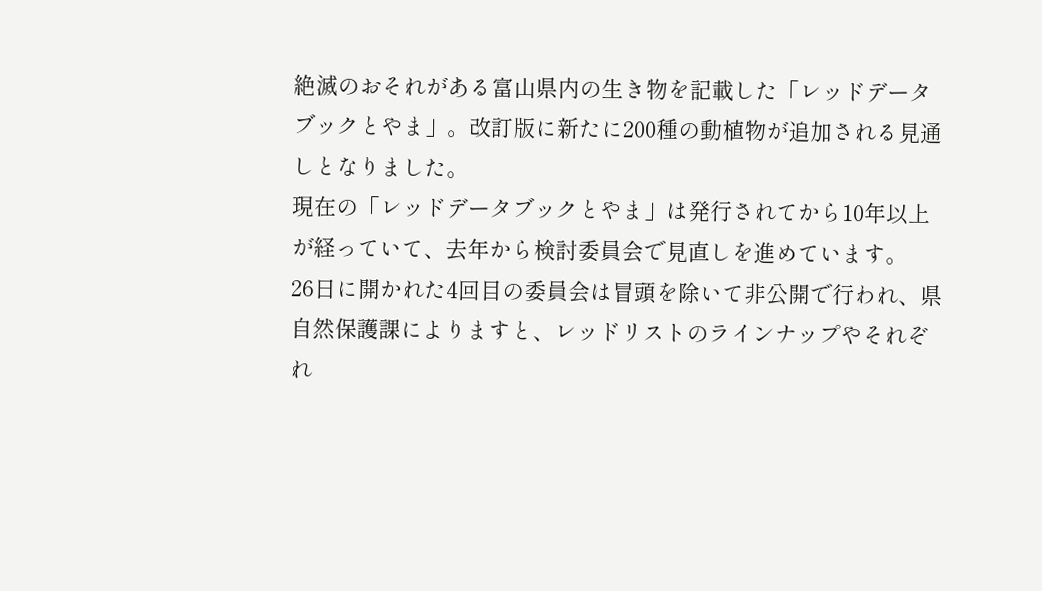絶滅のおそれがある富山県内の生き物を記載した「レッドデータブックとやま」。改訂版に新たに200種の動植物が追加される見通しとなりました。
現在の「レッドデータブックとやま」は発行されてから10年以上が経っていて、去年から検討委員会で見直しを進めています。
26日に開かれた4回目の委員会は冒頭を除いて非公開で行われ、県自然保護課によりますと、レッドリストのラインナップやそれぞれ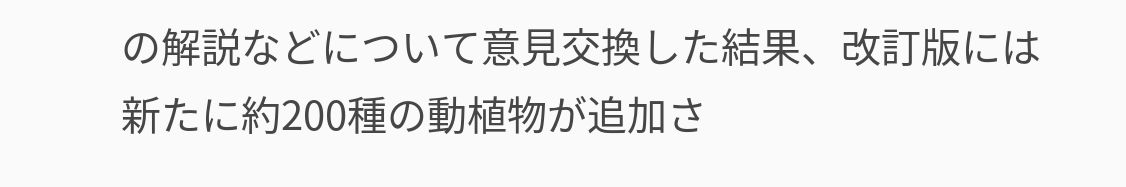の解説などについて意見交換した結果、改訂版には新たに約200種の動植物が追加さ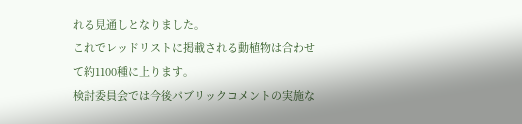れる見通しとなりました。
これでレッドリストに掲載される動植物は合わせて約1100種に上ります。
検討委員会では今後パブリックコメントの実施な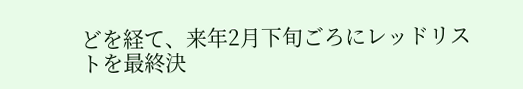どを経て、来年2月下旬ごろにレッドリストを最終決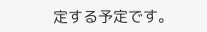定する予定です。